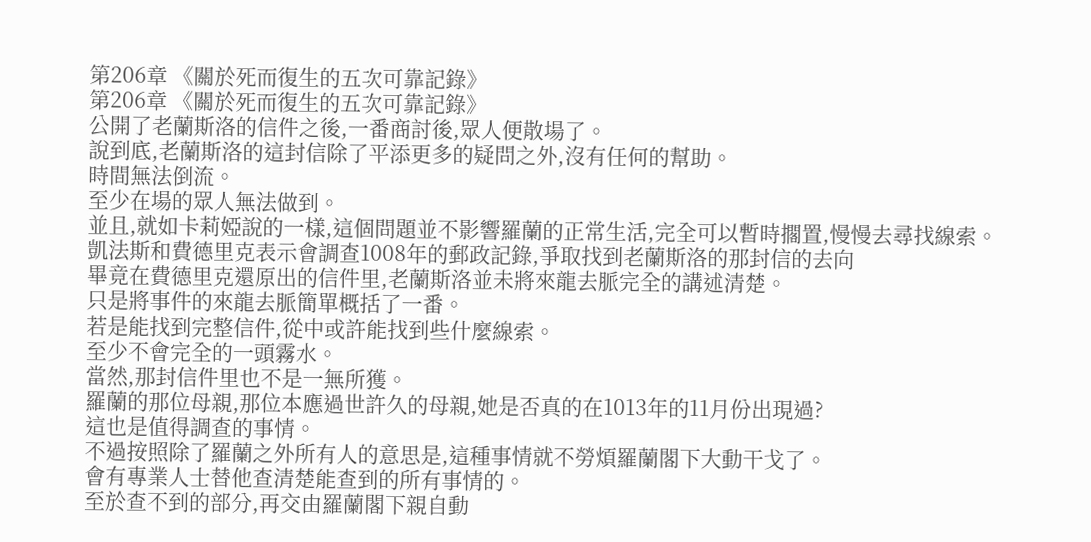第206章 《關於死而復生的五次可靠記錄》
第206章 《關於死而復生的五次可靠記錄》
公開了老蘭斯洛的信件之後,一番商討後,眾人便散場了。
說到底,老蘭斯洛的這封信除了平添更多的疑問之外,沒有任何的幫助。
時間無法倒流。
至少在場的眾人無法做到。
並且,就如卡莉婭說的一樣,這個問題並不影響羅蘭的正常生活,完全可以暫時擱置,慢慢去尋找線索。
凱法斯和費德里克表示會調查1008年的郵政記錄,爭取找到老蘭斯洛的那封信的去向
畢竟在費德里克還原出的信件里,老蘭斯洛並未將來龍去脈完全的講述清楚。
只是將事件的來龍去脈簡單概括了一番。
若是能找到完整信件,從中或許能找到些什麼線索。
至少不會完全的一頭霧水。
當然,那封信件里也不是一無所獲。
羅蘭的那位母親,那位本應過世許久的母親,她是否真的在1013年的11月份出現過?
這也是值得調查的事情。
不過按照除了羅蘭之外所有人的意思是,這種事情就不勞煩羅蘭閣下大動干戈了。
會有專業人士替他查清楚能查到的所有事情的。
至於查不到的部分,再交由羅蘭閣下親自動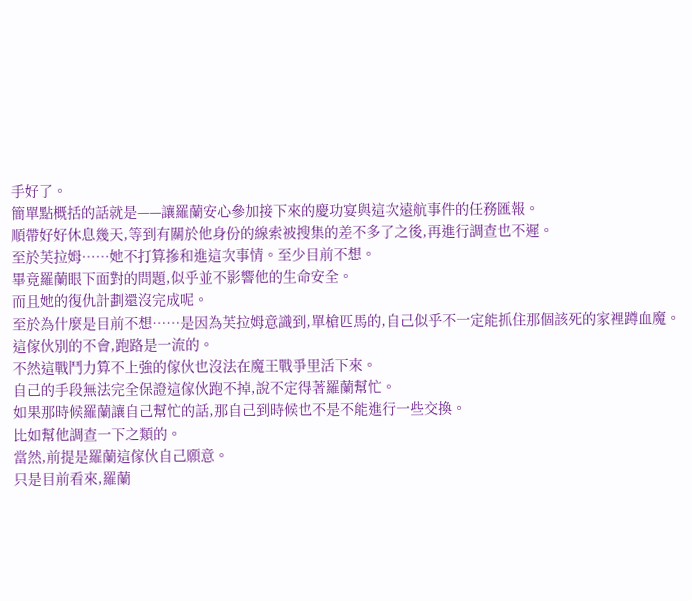手好了。
簡單點概括的話就是——讓羅蘭安心參加接下來的慶功宴與這次遠航事件的任務匯報。
順帶好好休息幾天,等到有關於他身份的線索被搜集的差不多了之後,再進行調查也不遲。
至於芙拉姆……她不打算摻和進這次事情。至少目前不想。
畢竟羅蘭眼下面對的問題,似乎並不影響他的生命安全。
而且她的復仇計劃還沒完成呢。
至於為什麼是目前不想……是因為芙拉姆意識到,單槍匹馬的,自己似乎不一定能抓住那個該死的家裡蹲血魔。
這傢伙別的不會,跑路是一流的。
不然這戰鬥力算不上強的傢伙也沒法在魔王戰爭里活下來。
自己的手段無法完全保證這傢伙跑不掉,說不定得著羅蘭幫忙。
如果那時候羅蘭讓自己幫忙的話,那自己到時候也不是不能進行一些交換。
比如幫他調查一下之類的。
當然,前提是羅蘭這傢伙自己願意。
只是目前看來,羅蘭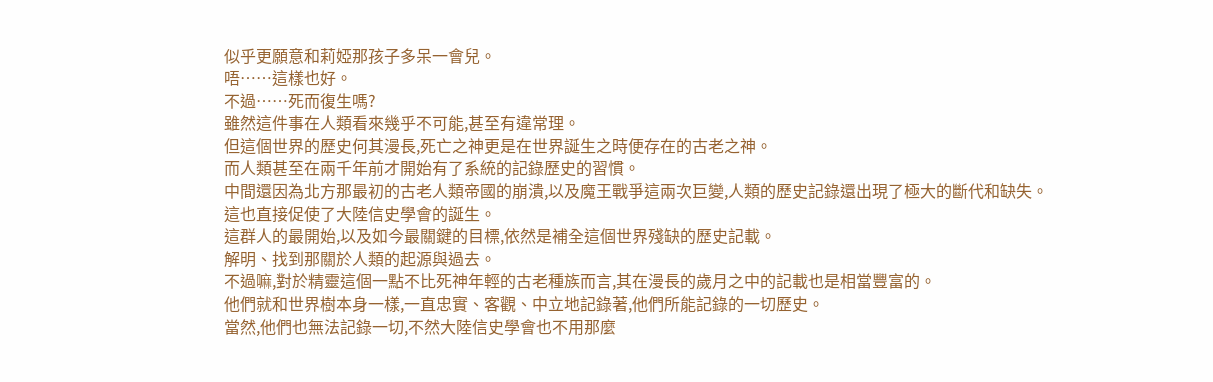似乎更願意和莉婭那孩子多呆一會兒。
唔……這樣也好。
不過……死而復生嗎?
雖然這件事在人類看來幾乎不可能,甚至有違常理。
但這個世界的歷史何其漫長,死亡之神更是在世界誕生之時便存在的古老之神。
而人類甚至在兩千年前才開始有了系統的記錄歷史的習慣。
中間還因為北方那最初的古老人類帝國的崩潰,以及魔王戰爭這兩次巨變,人類的歷史記錄還出現了極大的斷代和缺失。
這也直接促使了大陸信史學會的誕生。
這群人的最開始,以及如今最關鍵的目標,依然是補全這個世界殘缺的歷史記載。
解明、找到那關於人類的起源與過去。
不過嘛,對於精靈這個一點不比死神年輕的古老種族而言,其在漫長的歲月之中的記載也是相當豐富的。
他們就和世界樹本身一樣,一直忠實、客觀、中立地記錄著,他們所能記錄的一切歷史。
當然,他們也無法記錄一切,不然大陸信史學會也不用那麼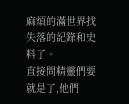麻煩的滿世界找失落的記錄和史料了。
直接問精靈們要就是了,他們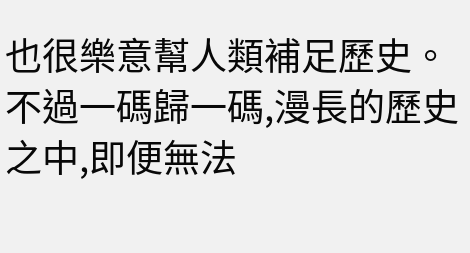也很樂意幫人類補足歷史。
不過一碼歸一碼,漫長的歷史之中,即便無法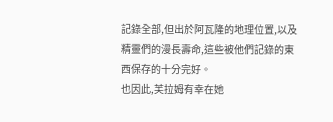記錄全部,但出於阿瓦隆的地理位置,以及精靈們的漫長壽命,這些被他們記錄的東西保存的十分完好。
也因此,芙拉姆有幸在她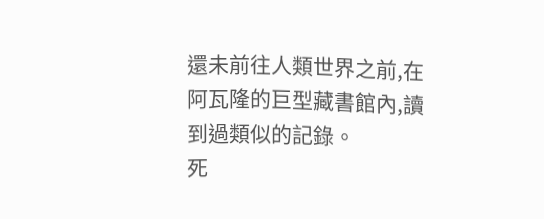還未前往人類世界之前,在阿瓦隆的巨型藏書館內,讀到過類似的記錄。
死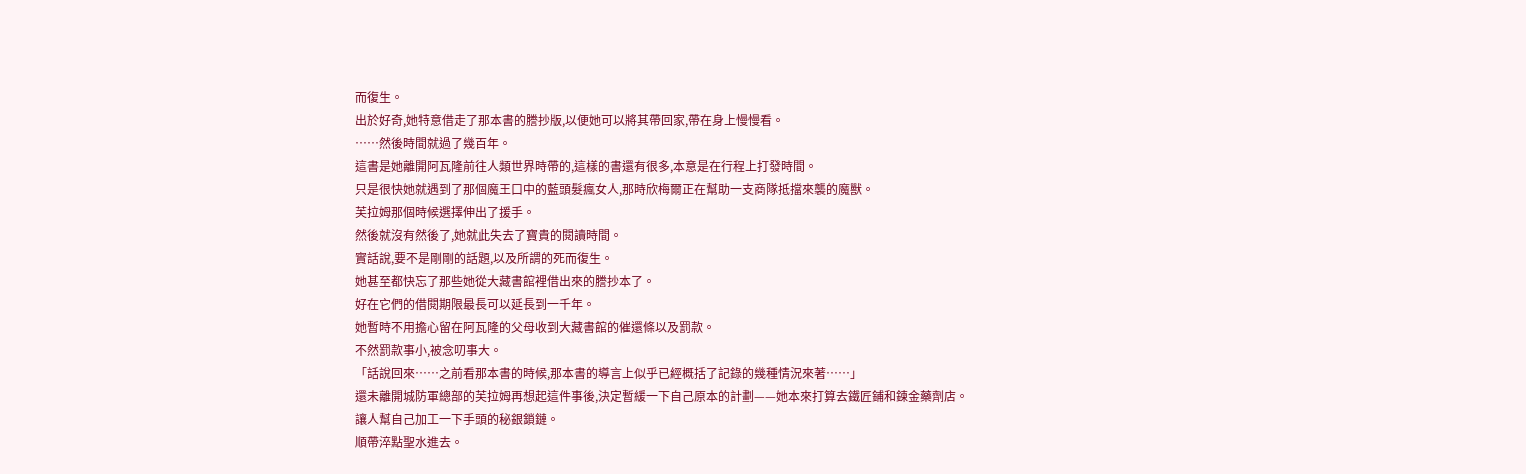而復生。
出於好奇,她特意借走了那本書的謄抄版,以便她可以將其帶回家,帶在身上慢慢看。
……然後時間就過了幾百年。
這書是她離開阿瓦隆前往人類世界時帶的,這樣的書還有很多,本意是在行程上打發時間。
只是很快她就遇到了那個魔王口中的藍頭髮瘋女人,那時欣梅爾正在幫助一支商隊抵擋來襲的魔獸。
芙拉姆那個時候選擇伸出了援手。
然後就沒有然後了,她就此失去了寶貴的閱讀時間。
實話說,要不是剛剛的話題,以及所謂的死而復生。
她甚至都快忘了那些她從大藏書館裡借出來的謄抄本了。
好在它們的借閱期限最長可以延長到一千年。
她暫時不用擔心留在阿瓦隆的父母收到大藏書館的催還條以及罰款。
不然罰款事小,被念叨事大。
「話說回來……之前看那本書的時候,那本書的導言上似乎已經概括了記錄的幾種情況來著……」
還未離開城防軍總部的芙拉姆再想起這件事後,決定暫緩一下自己原本的計劃——她本來打算去鐵匠鋪和鍊金藥劑店。
讓人幫自己加工一下手頭的秘銀鎖鏈。
順帶淬點聖水進去。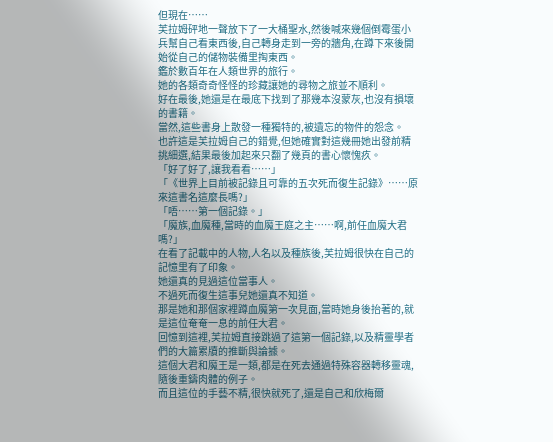但現在……
芙拉姆砰地一聲放下了一大桶聖水,然後喊來幾個倒霉蛋小兵幫自己看東西後,自己轉身走到一旁的牆角,在蹲下來後開始從自己的儲物裝備里掏東西。
鑑於數百年在人類世界的旅行。
她的各類奇奇怪怪的珍藏讓她的尋物之旅並不順利。
好在最後,她還是在最底下找到了那幾本沒蒙灰,也沒有損壞的書籍。
當然,這些書身上散發一種獨特的,被遺忘的物件的怨念。
也許這是芙拉姆自己的錯覺,但她確實對這幾冊她出發前精挑細選,結果最後加起來只翻了幾頁的書心懷愧疚。
「好了好了,讓我看看……」
「《世界上目前被記錄且可靠的五次死而復生記錄》……原來這書名這麼長嗎?」
「唔……第一個記錄。」
「魔族,血魔種,當時的血魔王庭之主……啊,前任血魔大君嗎?」
在看了記載中的人物,人名以及種族後,芙拉姆很快在自己的記憶里有了印象。
她還真的見過這位當事人。
不過死而復生這事兒她還真不知道。
那是她和那個家裡蹲血魔第一次見面,當時她身後抬著的,就是這位奄奄一息的前任大君。
回憶到這裡,芙拉姆直接跳過了這第一個記錄,以及精靈學者們的大篇累牘的推斷與論據。
這個大君和魔王是一類,都是在死去通過特殊容器轉移靈魂,隨後重鑄肉體的例子。
而且這位的手藝不精,很快就死了,還是自己和欣梅爾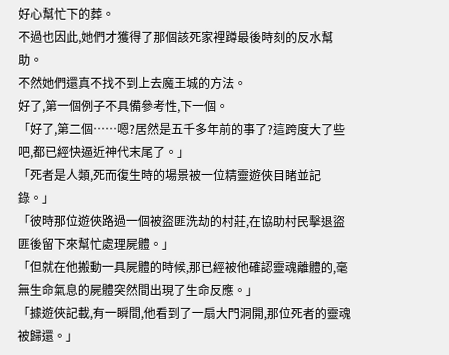好心幫忙下的葬。
不過也因此,她們才獲得了那個該死家裡蹲最後時刻的反水幫助。
不然她們還真不找不到上去魔王城的方法。
好了,第一個例子不具備參考性,下一個。
「好了,第二個……嗯?居然是五千多年前的事了?這跨度大了些吧,都已經快逼近神代末尾了。」
「死者是人類,死而復生時的場景被一位精靈遊俠目睹並記錄。」
「彼時那位遊俠路過一個被盜匪洗劫的村莊,在協助村民擊退盜匪後留下來幫忙處理屍體。」
「但就在他搬動一具屍體的時候,那已經被他確認靈魂離體的,毫無生命氣息的屍體突然間出現了生命反應。」
「據遊俠記載,有一瞬間,他看到了一扇大門洞開,那位死者的靈魂被歸還。」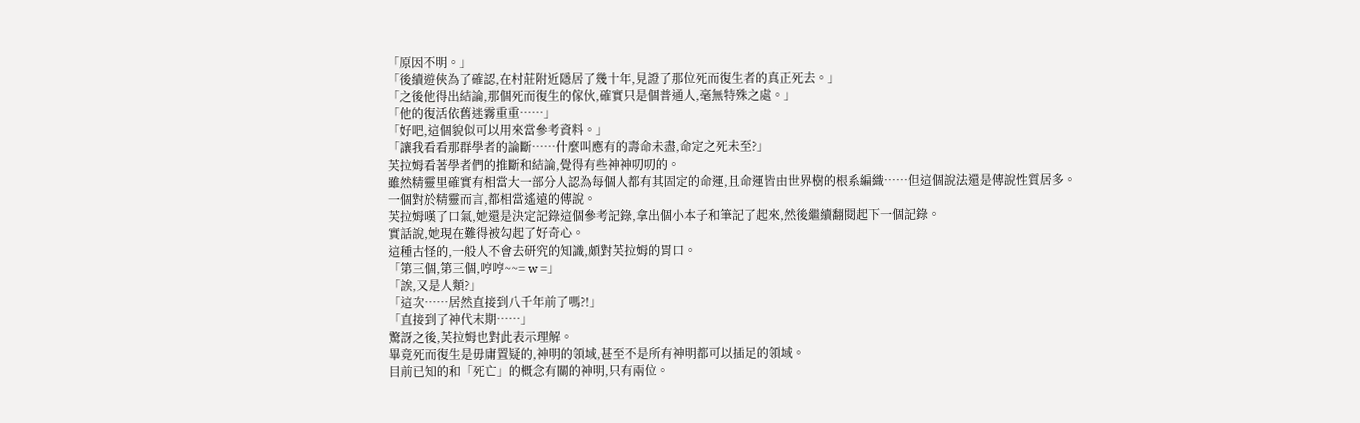「原因不明。」
「後續遊俠為了確認,在村莊附近隱居了幾十年,見證了那位死而復生者的真正死去。」
「之後他得出結論,那個死而復生的傢伙,確實只是個普通人,毫無特殊之處。」
「他的復活依舊迷霧重重……」
「好吧,這個貌似可以用來當參考資料。」
「讓我看看那群學者的論斷……什麼叫應有的壽命未盡,命定之死未至?」
芙拉姆看著學者們的推斷和結論,覺得有些神神叨叨的。
雖然精靈里確實有相當大一部分人認為每個人都有其固定的命運,且命運皆由世界樹的根系編織……但這個說法還是傳說性質居多。
一個對於精靈而言,都相當遙遠的傳說。
芙拉姆嘆了口氣,她還是決定記錄這個參考記錄,拿出個小本子和筆記了起來,然後繼續翻閱起下一個記錄。
實話說,她現在難得被勾起了好奇心。
這種古怪的,一般人不會去研究的知識,頗對芙拉姆的胃口。
「第三個,第三個,哼哼~~= w =」
「誒,又是人類?」
「這次……居然直接到八千年前了嗎?!」
「直接到了神代末期……」
驚訝之後,芙拉姆也對此表示理解。
畢竟死而復生是毋庸置疑的,神明的領域,甚至不是所有神明都可以插足的領域。
目前已知的和「死亡」的概念有關的神明,只有兩位。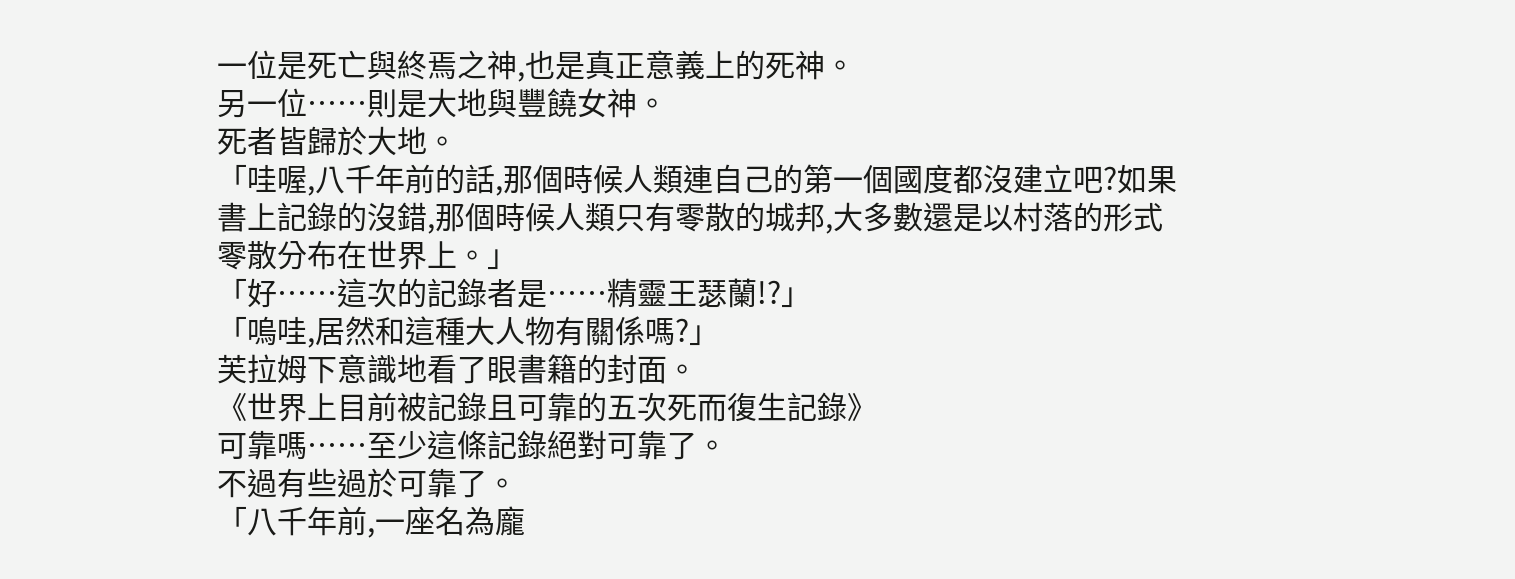一位是死亡與終焉之神,也是真正意義上的死神。
另一位……則是大地與豐饒女神。
死者皆歸於大地。
「哇喔,八千年前的話,那個時候人類連自己的第一個國度都沒建立吧?如果書上記錄的沒錯,那個時候人類只有零散的城邦,大多數還是以村落的形式零散分布在世界上。」
「好……這次的記錄者是……精靈王瑟蘭!?」
「嗚哇,居然和這種大人物有關係嗎?」
芙拉姆下意識地看了眼書籍的封面。
《世界上目前被記錄且可靠的五次死而復生記錄》
可靠嗎……至少這條記錄絕對可靠了。
不過有些過於可靠了。
「八千年前,一座名為龐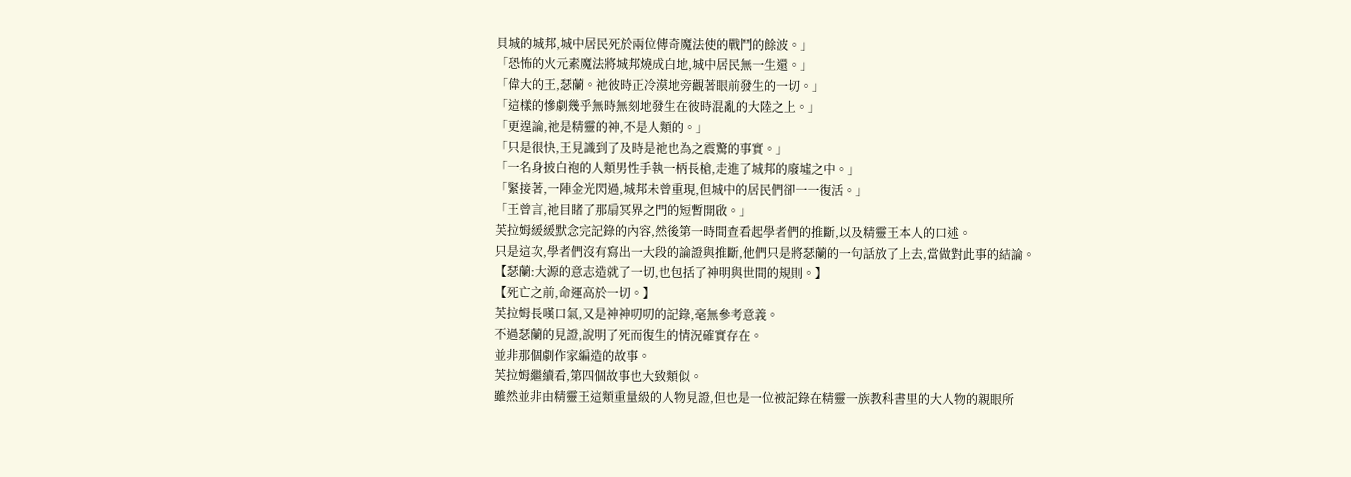貝城的城邦,城中居民死於兩位傳奇魔法使的戰鬥的餘波。」
「恐怖的火元素魔法將城邦燒成白地,城中居民無一生還。」
「偉大的王,瑟蘭。祂彼時正冷漠地旁觀著眼前發生的一切。」
「這樣的慘劇幾乎無時無刻地發生在彼時混亂的大陸之上。」
「更遑論,祂是精靈的神,不是人類的。」
「只是很快,王見識到了及時是祂也為之震驚的事實。」
「一名身披白袍的人類男性手執一柄長槍,走進了城邦的廢墟之中。」
「緊接著,一陣金光閃過,城邦未曾重現,但城中的居民們卻一一復活。」
「王曾言,祂目睹了那扇冥界之門的短暫開啟。」
芙拉姆緩緩默念完記錄的內容,然後第一時間查看起學者們的推斷,以及精靈王本人的口述。
只是這次,學者們沒有寫出一大段的論證與推斷,他們只是將瑟蘭的一句話放了上去,當做對此事的結論。
【瑟蘭:大源的意志造就了一切,也包括了神明與世間的規則。】
【死亡之前,命運高於一切。】
芙拉姆長嘆口氣,又是神神叨叨的記錄,毫無參考意義。
不過瑟蘭的見證,說明了死而復生的情況確實存在。
並非那個劇作家編造的故事。
芙拉姆繼續看,第四個故事也大致類似。
雖然並非由精靈王這類重量級的人物見證,但也是一位被記錄在精靈一族教科書里的大人物的親眼所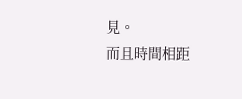見。
而且時間相距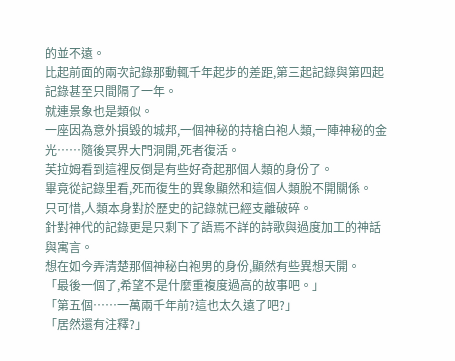的並不遠。
比起前面的兩次記錄那動輒千年起步的差距,第三起記錄與第四起記錄甚至只間隔了一年。
就連景象也是類似。
一座因為意外損毀的城邦,一個神秘的持槍白袍人類,一陣神秘的金光……隨後冥界大門洞開,死者復活。
芙拉姆看到這裡反倒是有些好奇起那個人類的身份了。
畢竟從記錄里看,死而復生的異象顯然和這個人類脫不開關係。
只可惜,人類本身對於歷史的記錄就已經支離破碎。
針對神代的記錄更是只剩下了語焉不詳的詩歌與過度加工的神話與寓言。
想在如今弄清楚那個神秘白袍男的身份,顯然有些異想天開。
「最後一個了,希望不是什麼重複度過高的故事吧。」
「第五個……一萬兩千年前?這也太久遠了吧?」
「居然還有注釋?」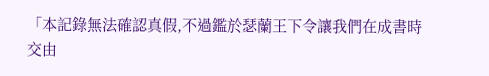「本記錄無法確認真假,不過鑑於瑟蘭王下令讓我們在成書時交由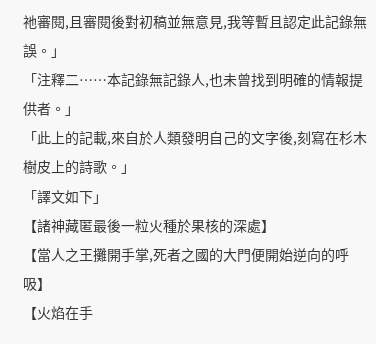祂審閱,且審閱後對初稿並無意見,我等暫且認定此記錄無誤。」
「注釋二……本記錄無記錄人,也未曾找到明確的情報提供者。」
「此上的記載,來自於人類發明自己的文字後,刻寫在杉木樹皮上的詩歌。」
「譯文如下」
【諸神藏匿最後一粒火種於果核的深處】
【當人之王攤開手掌,死者之國的大門便開始逆向的呼吸】
【火焰在手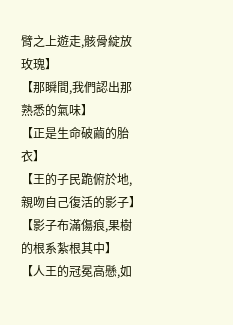臂之上遊走,骸骨綻放玫瑰】
【那瞬間,我們認出那熟悉的氣味】
【正是生命破繭的胎衣】
【王的子民跪俯於地,親吻自己復活的影子】
【影子布滿傷痕,果樹的根系紮根其中】
【人王的冠冕高懸,如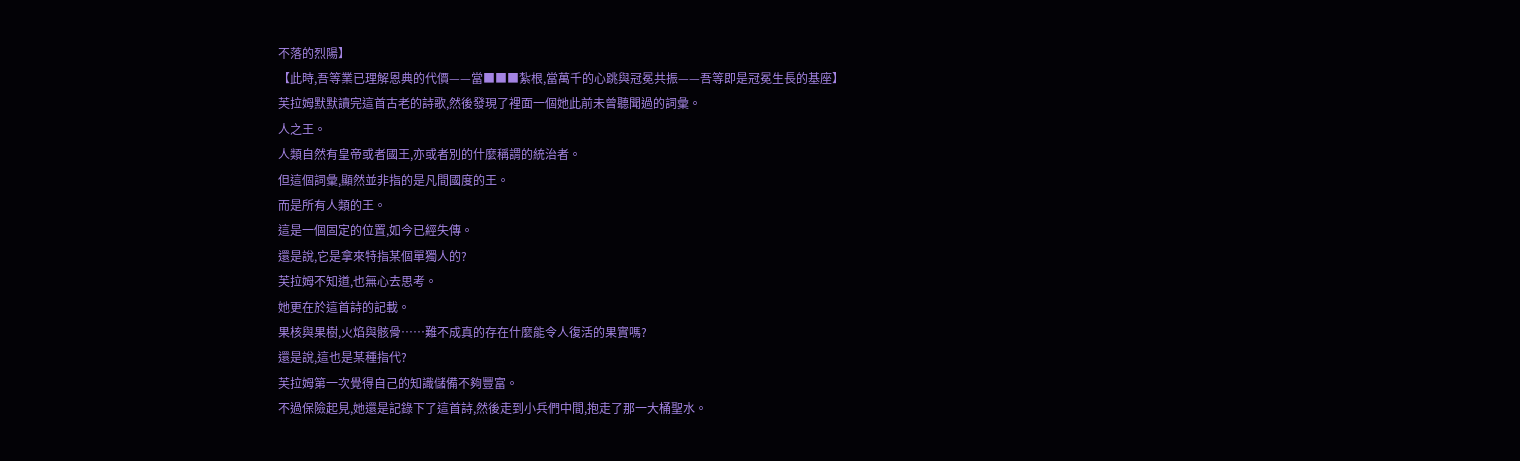不落的烈陽】
【此時,吾等業已理解恩典的代價——當■■■紮根,當萬千的心跳與冠冕共振——吾等即是冠冕生長的基座】
芙拉姆默默讀完這首古老的詩歌,然後發現了裡面一個她此前未曾聽聞過的詞彙。
人之王。
人類自然有皇帝或者國王,亦或者別的什麼稱謂的統治者。
但這個詞彙,顯然並非指的是凡間國度的王。
而是所有人類的王。
這是一個固定的位置,如今已經失傳。
還是說,它是拿來特指某個單獨人的?
芙拉姆不知道,也無心去思考。
她更在於這首詩的記載。
果核與果樹,火焰與骸骨……難不成真的存在什麼能令人復活的果實嗎?
還是說,這也是某種指代?
芙拉姆第一次覺得自己的知識儲備不夠豐富。
不過保險起見,她還是記錄下了這首詩,然後走到小兵們中間,抱走了那一大桶聖水。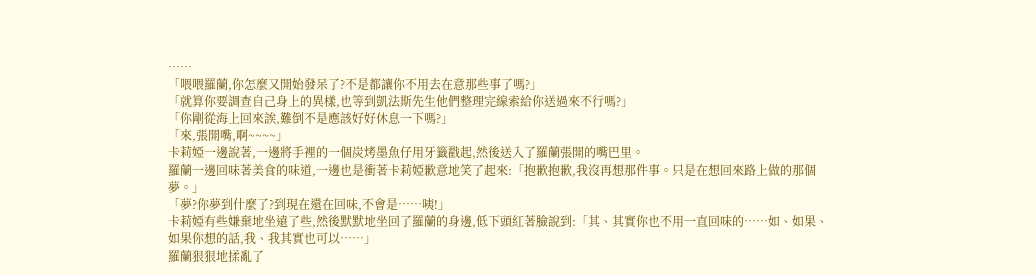……
「喂喂羅蘭,你怎麼又開始發呆了?不是都讓你不用去在意那些事了嗎?」
「就算你要調查自己身上的異樣,也等到凱法斯先生他們整理完線索給你送過來不行嗎?」
「你剛從海上回來誒,難倒不是應該好好休息一下嗎?」
「來,張開嘴,啊~~~~」
卡莉婭一邊說著,一邊將手裡的一個炭烤墨魚仔用牙籤戳起,然後送入了羅蘭張開的嘴巴里。
羅蘭一邊回味著美食的味道,一邊也是衝著卡莉婭歉意地笑了起來:「抱歉抱歉,我沒再想那件事。只是在想回來路上做的那個夢。」
「夢?你夢到什麼了?到現在還在回味,不會是……咦!」
卡莉婭有些嫌棄地坐遠了些,然後默默地坐回了羅蘭的身邊,低下頭紅著臉說到:「其、其實你也不用一直回味的……如、如果、如果你想的話,我、我其實也可以……」
羅蘭狠狠地揉亂了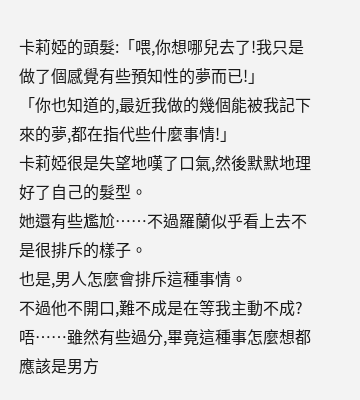卡莉婭的頭髮:「喂,你想哪兒去了!我只是做了個感覺有些預知性的夢而已!」
「你也知道的,最近我做的幾個能被我記下來的夢,都在指代些什麼事情!」
卡莉婭很是失望地嘆了口氣,然後默默地理好了自己的髮型。
她還有些尷尬……不過羅蘭似乎看上去不是很排斥的樣子。
也是,男人怎麼會排斥這種事情。
不過他不開口,難不成是在等我主動不成?
唔……雖然有些過分,畢竟這種事怎麼想都應該是男方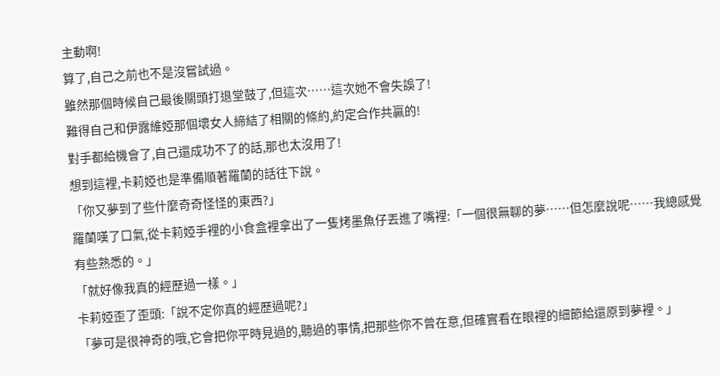主動啊!
算了,自己之前也不是沒嘗試過。
雖然那個時候自己最後關頭打退堂鼓了,但這次……這次她不會失誤了!
難得自己和伊露維婭那個壞女人締結了相關的條約,約定合作共贏的!
對手都給機會了,自己還成功不了的話,那也太沒用了!
想到這裡,卡莉婭也是準備順著羅蘭的話往下說。
「你又夢到了些什麼奇奇怪怪的東西?」
羅蘭嘆了口氣,從卡莉婭手裡的小食盒裡拿出了一隻烤墨魚仔丟進了嘴裡:「一個很無聊的夢……但怎麼說呢……我總感覺有些熟悉的。」
「就好像我真的經歷過一樣。」
卡莉婭歪了歪頭:「說不定你真的經歷過呢?」
「夢可是很神奇的哦,它會把你平時見過的,聽過的事情,把那些你不曾在意,但確實看在眼裡的細節給還原到夢裡。」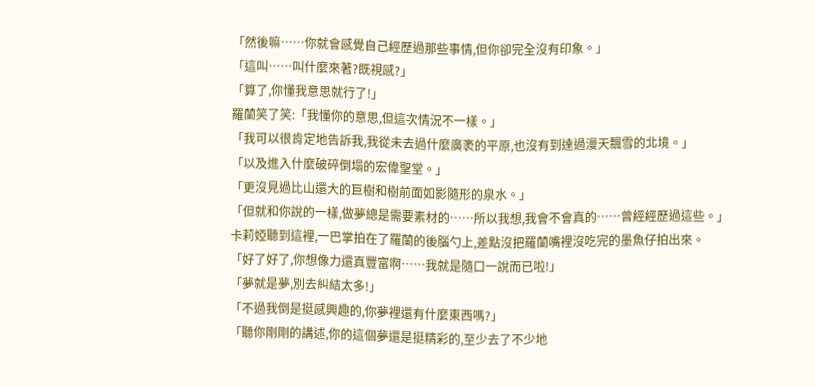「然後嘛……你就會感覺自己經歷過那些事情,但你卻完全沒有印象。」
「這叫……叫什麼來著?既視感?」
「算了,你懂我意思就行了!」
羅蘭笑了笑:「我懂你的意思,但這次情況不一樣。」
「我可以很肯定地告訴我,我從未去過什麼廣袤的平原,也沒有到達過漫天飄雪的北境。」
「以及進入什麼破碎倒塌的宏偉聖堂。」
「更沒見過比山還大的巨樹和樹前面如影隨形的泉水。」
「但就和你說的一樣,做夢總是需要素材的……所以我想,我會不會真的……曾經經歷過這些。」
卡莉婭聽到這裡,一巴掌拍在了羅蘭的後腦勺上,差點沒把羅蘭嘴裡沒吃完的墨魚仔拍出來。
「好了好了,你想像力還真豐富啊……我就是隨口一說而已啦!」
「夢就是夢,別去糾結太多!」
「不過我倒是挺感興趣的,你夢裡還有什麼東西嗎?」
「聽你剛剛的講述,你的這個夢還是挺精彩的,至少去了不少地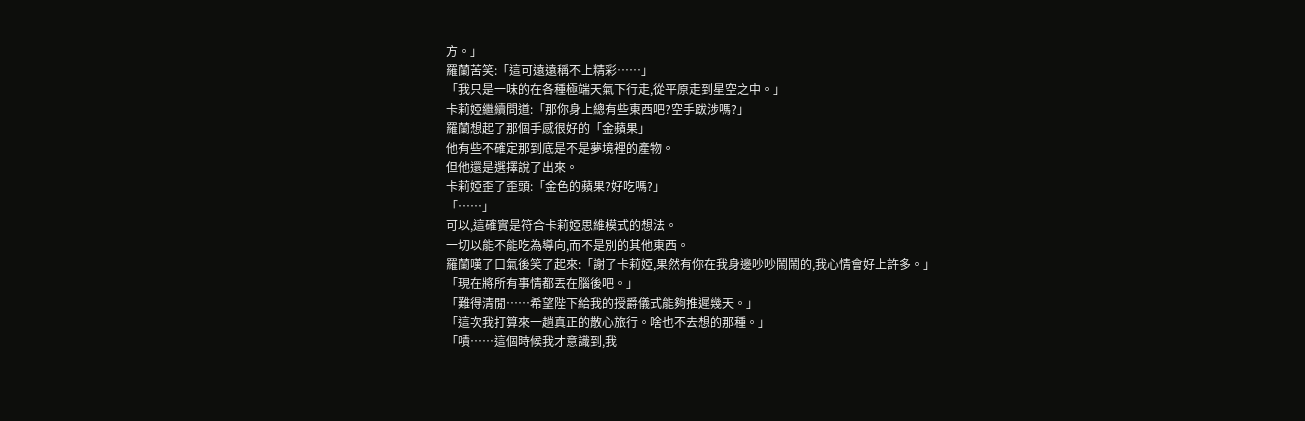方。」
羅蘭苦笑:「這可遠遠稱不上精彩……」
「我只是一味的在各種極端天氣下行走,從平原走到星空之中。」
卡莉婭繼續問道:「那你身上總有些東西吧?空手跋涉嗎?」
羅蘭想起了那個手感很好的「金蘋果」
他有些不確定那到底是不是夢境裡的產物。
但他還是選擇說了出來。
卡莉婭歪了歪頭:「金色的蘋果?好吃嗎?」
「……」
可以,這確實是符合卡莉婭思維模式的想法。
一切以能不能吃為導向,而不是別的其他東西。
羅蘭嘆了口氣後笑了起來:「謝了卡莉婭,果然有你在我身邊吵吵鬧鬧的,我心情會好上許多。」
「現在將所有事情都丟在腦後吧。」
「難得清閒……希望陛下給我的授爵儀式能夠推遲幾天。」
「這次我打算來一趟真正的散心旅行。啥也不去想的那種。」
「嘖……這個時候我才意識到,我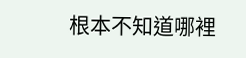根本不知道哪裡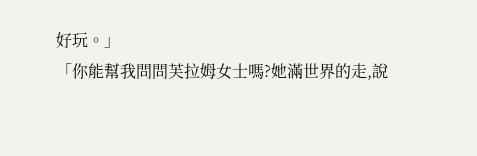好玩。」
「你能幫我問問芙拉姆女士嗎?她滿世界的走,說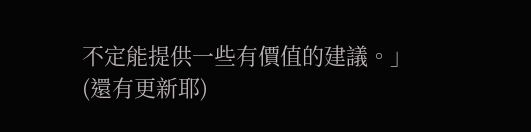不定能提供一些有價值的建議。」
(還有更新耶)